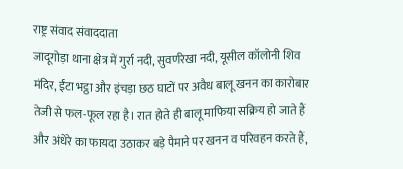राष्ट्र संवाद संवाददाता
जादूगोड़ा थाना क्षेत्र में गुर्रा नदी, सुवर्णरेखा नदी, यूसील कॉलोनी शिव मंदिर, ईंटा भट्ठा और इंचड़ा छठ घाटों पर अवैध बालू खनन का कारोबार तेजी से फल-फूल रहा है। रात होते ही बालू माफिया सक्रिय हो जाते हैं और अंधेरे का फायदा उठाकर बड़े पैमाने पर खनन व परिवहन करते हैं,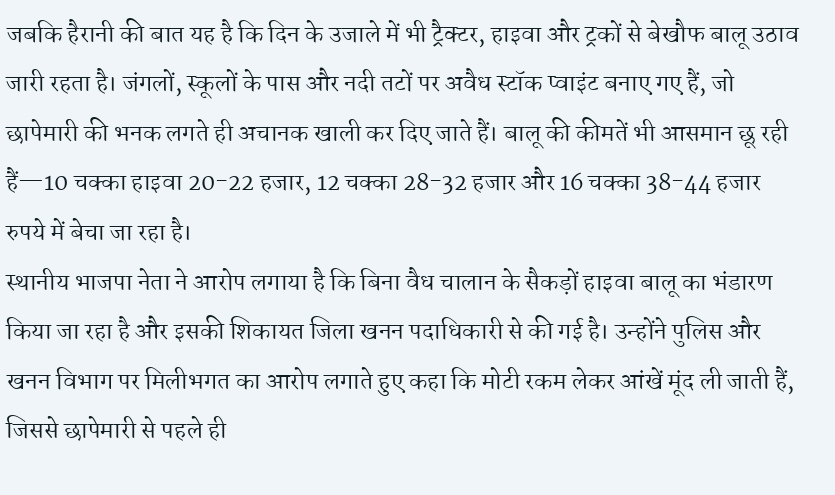जबकि हैरानी की बात यह है कि दिन के उजाले में भी ट्रैक्टर, हाइवा और ट्रकों से बेखौफ बालू उठाव जारी रहता है। जंगलों, स्कूलों के पास और नदी तटों पर अवैध स्टॉक प्वाइंट बनाए गए हैं, जो छापेमारी की भनक लगते ही अचानक खाली कर दिए जाते हैं। बालू की कीमतें भी आसमान छू रही हैं—10 चक्का हाइवा 20-22 हजार, 12 चक्का 28-32 हजार और 16 चक्का 38-44 हजार रुपये में बेचा जा रहा है।
स्थानीय भाजपा नेता ने आरोप लगाया है कि बिना वैध चालान के सैकड़ों हाइवा बालू का भंडारण किया जा रहा है और इसकी शिकायत जिला खनन पदाधिकारी से की गई है। उन्होंने पुलिस और खनन विभाग पर मिलीभगत का आरोप लगाते हुए कहा कि मोटी रकम लेकर आंखें मूंद ली जाती हैं, जिससे छापेमारी से पहले ही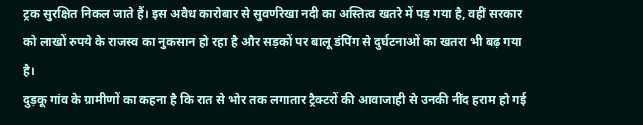ट्रक सुरक्षित निकल जाते हैं। इस अवैध कारोबार से सुवर्णरेखा नदी का अस्तित्व खतरे में पड़ गया है, वहीं सरकार को लाखों रुपये के राजस्व का नुकसान हो रहा है और सड़कों पर बालू डंपिंग से दुर्घटनाओं का खतरा भी बढ़ गया है।
दुड़कू गांव के ग्रामीणों का कहना है कि रात से भोर तक लगातार ट्रैक्टरों की आवाजाही से उनकी नींद हराम हो गई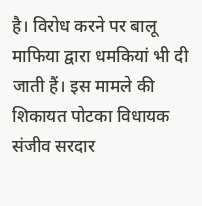है। विरोध करने पर बालू माफिया द्वारा धमकियां भी दी जाती हैं। इस मामले की शिकायत पोटका विधायक संजीव सरदार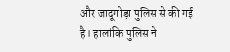और जादूगोड़ा पुलिस से की गई है। हालांकि पुलिस ने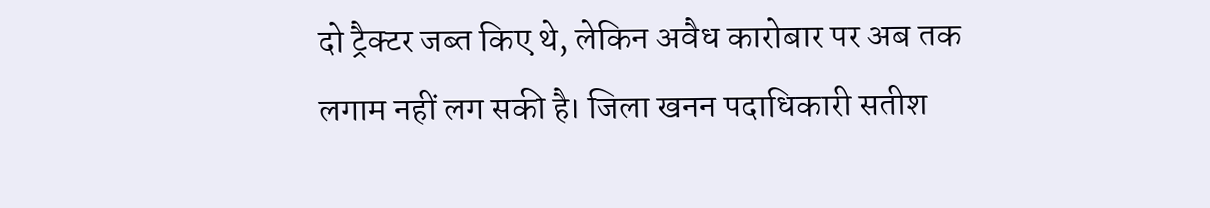दो ट्रैक्टर जब्त किए थे, लेकिन अवैध कारोबार पर अब तक लगाम नहीं लग सकी है। जिला खनन पदाधिकारी सतीश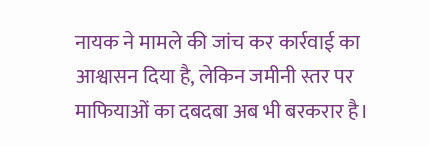नायक ने मामले की जांच कर कार्रवाई का आश्वासन दिया है, लेकिन जमीनी स्तर पर माफियाओं का दबदबा अब भी बरकरार है।